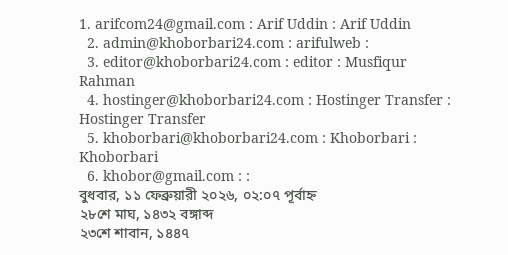1. arifcom24@gmail.com : Arif Uddin : Arif Uddin
  2. admin@khoborbari24.com : arifulweb :
  3. editor@khoborbari24.com : editor : Musfiqur Rahman
  4. hostinger@khoborbari24.com : Hostinger Transfer : Hostinger Transfer
  5. khoborbari@khoborbari24.com : Khoborbari : Khoborbari
  6. khobor@gmail.com : :
বুধবার, ১১ ফেব্রুয়ারী ২০২৬, ০২:০৭ পূর্বাহ্ন
২৮শে মাঘ, ১৪৩২ বঙ্গাব্দ
২৩শে শাবান, ১৪৪৭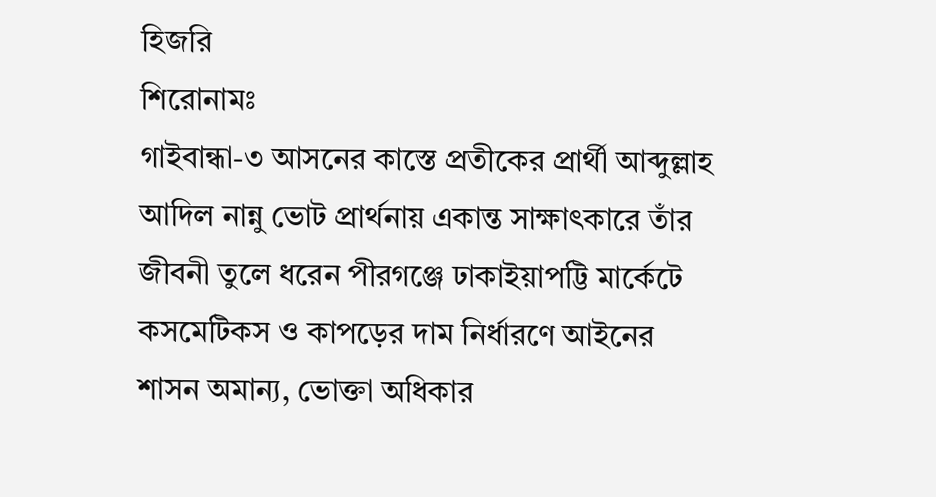হিজরি
শিরোনামঃ
গাইবান্ধা-৩ আসনের কাস্তে প্রতীকের প্রার্থী আব্দুল্লাহ আদিল নান্নু ভোট প্রার্থনায় একান্ত সাক্ষাৎকারে তাঁর জীবনী তুলে ধরেন পীরগঞ্জে ঢাকাইয়াপট্টি মার্কেটে কসমেটিকস ও কাপড়ের দাম নির্ধারণে আইনের শাসন অমান্য, ভোক্তা অধিকার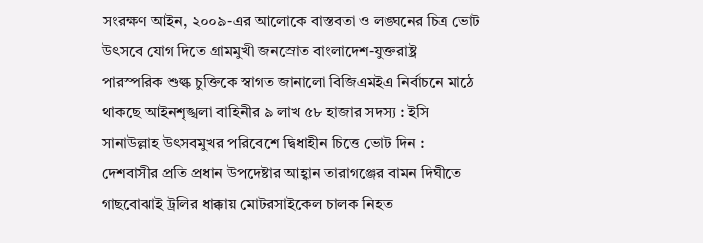সংরক্ষণ আইন, ২০০৯-এর আলোকে বাস্তবতা ও লঙ্ঘনের চিত্র ভোট উৎসবে যোগ দিতে গ্রামমুখী জনস্রোত বাংলাদেশ-যুক্তরাষ্ট্র পারস্পরিক শুল্ক চুক্তিকে স্বাগত জানালো বিজিএমইএ নির্বাচনে মাঠে থাকছে আইনশৃঙ্খলা বাহিনীর ৯ লাখ ৫৮ হাজার সদস্য : ইসি সানাউল্লাহ উৎসবমুখর পরিবেশে দ্বিধাহীন চিত্তে ভোট দিন : দেশবাসীর প্রতি প্রধান উপদেষ্টার আহ্বান তারাগঞ্জের বামন দিঘীতে গাছবোঝাই ট্রলির ধাক্কায় মোটরসাইকেল চালক নিহত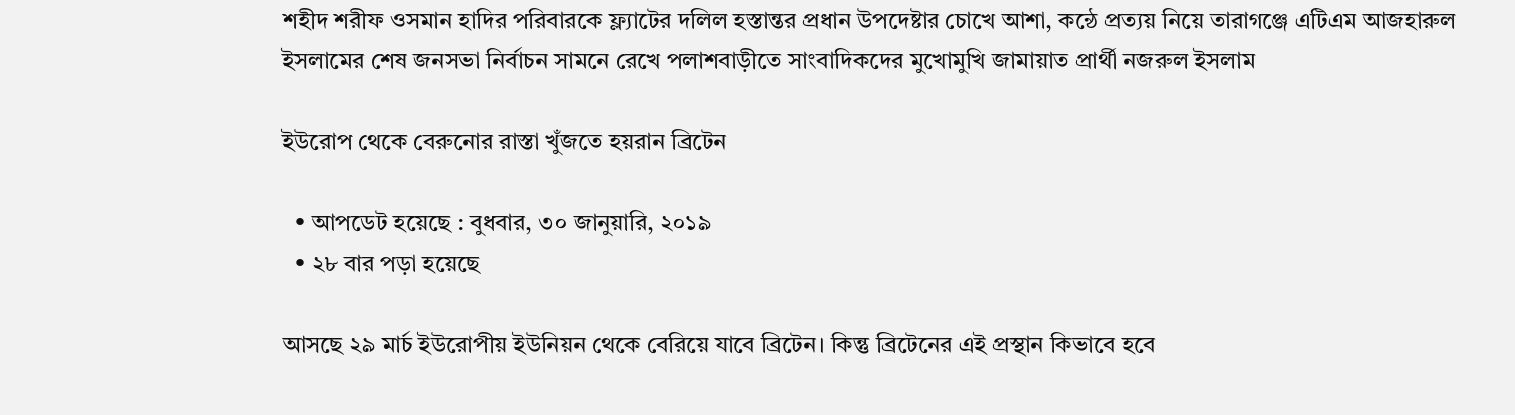শহীদ শরীফ ওসমান হাদির পরিবারকে ফ্ল্যাটের দলিল হস্তান্তর প্রধান উপদেষ্টার চোখে আশা, কন্ঠে প্রত্যয় নিয়ে তারাগঞ্জে এটিএম আজহারুল ইসলামের শেষ জনসভা নির্বাচন সামনে রেখে পলাশবাড়ীতে সাংবাদিকদের মুখোমুখি জামায়াত প্রার্থী নজরুল ইসলাম

ইউরোপ থেকে বেরুনোর রাস্তা খুঁজতে হয়রান ব্রিটেন

  • আপডেট হয়েছে : বুধবার, ৩০ জানুয়ারি, ২০১৯
  • ২৮ বার পড়া হয়েছে

আসছে ২৯ মার্চ ইউরোপীয় ইউনিয়ন থেকে বেরিয়ে যাবে ব্রিটেন। কিন্তু ব্রিটেনের এই প্রস্থান কিভাবে হবে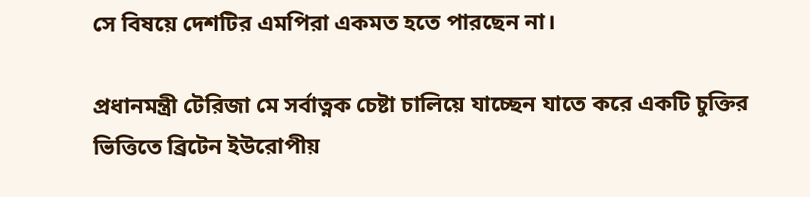সে বিষয়ে দেশটির এমপিরা একমত হতে পারছেন না।

প্রধানমন্ত্রী টেরিজা মে সর্বাত্নক চেষ্টা চালিয়ে যাচ্ছেন যাতে করে একটি চুক্তির ভিত্তিতে ব্রিটেন ইউরোপীয়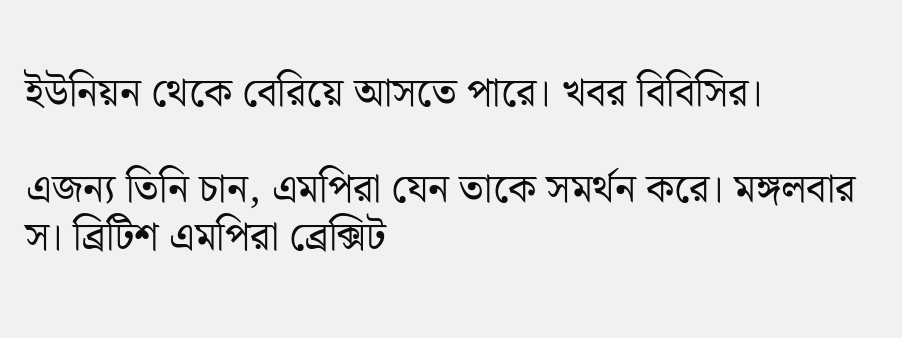ইউনিয়ন থেকে বেরিয়ে আসতে পারে। খবর বিবিসির।

এজন্য তিনি চান, এমপিরা যেন তাকে সমর্থন করে। মঙ্গলবার স। ব্রিটিশ এমপিরা ব্রেক্সিট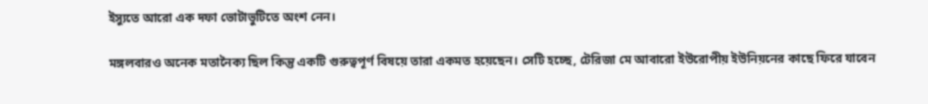ইস্যুতে আরো এক দফা ভোটাভুটিতে অংশ নেন।

মঙ্গলবারও অনেক মতানৈক্য ছিল কিন্তু একটি গুরুত্বপূর্ণ বিষয়ে তারা একমত হয়েছেন। সেটি হচ্ছে, টেরিজা মে আবারো ইউরোপীয় ইউনিয়নের কাছে ফিরে যাবেন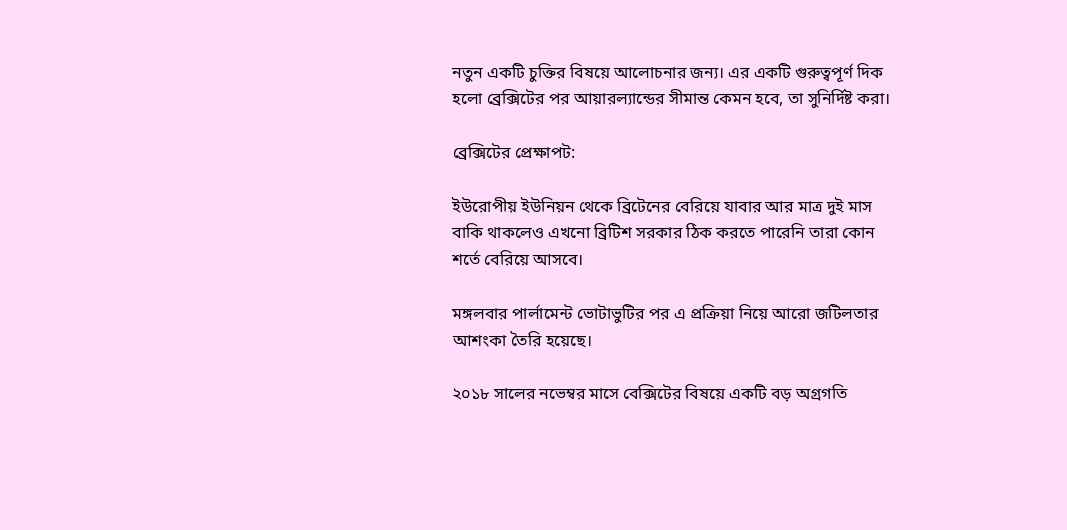নতুন একটি চুক্তির বিষয়ে আলোচনার জন্য। এর একটি গুরুত্বপূর্ণ দিক হলো ব্রেক্সিটের পর আয়ারল্যান্ডের সীমান্ত কেমন হবে, তা সুনির্দিষ্ট করা।

ব্রেক্সিটের প্রেক্ষাপট:

ইউরোপীয় ইউনিয়ন থেকে ব্রিটেনের বেরিয়ে যাবার আর মাত্র দুই মাস বাকি থাকলেও এখনো ব্রিটিশ সরকার ঠিক করতে পারেনি তারা কোন শর্তে বেরিয়ে আসবে।

মঙ্গলবার পার্লামেন্ট ভোটাভুটির পর এ প্রক্রিয়া নিয়ে আরো জটিলতার আশংকা তৈরি হয়েছে।

২০১৮ সালের নভেম্বর মাসে বেক্সিটের বিষয়ে একটি বড় অগ্রগতি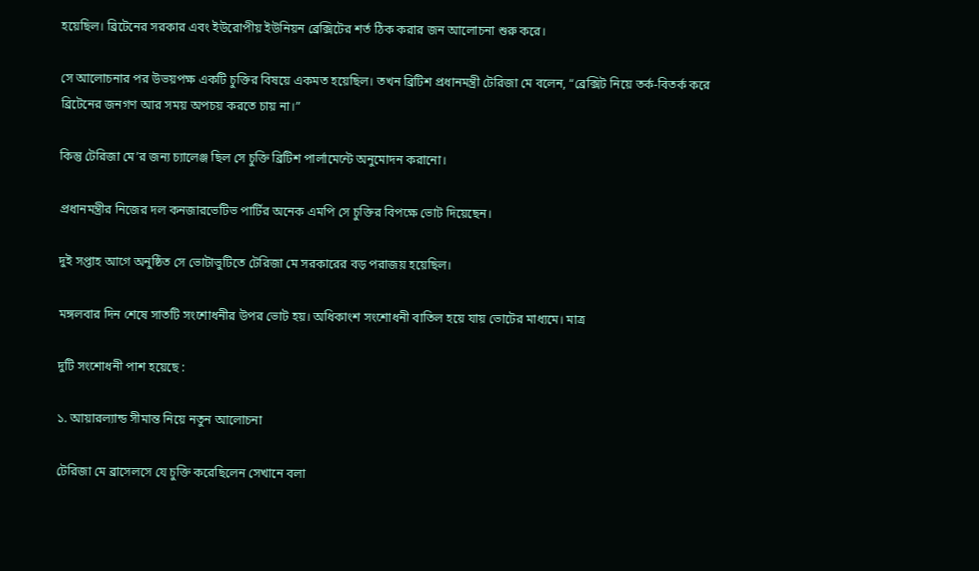হয়েছিল। ব্রিটেনের সরকার এবং ইউরোপীয় ইউনিয়ন ব্রেক্সিটের শর্ত ঠিক করার জন আলোচনা শুরু করে।

সে আলোচনার পর উভয়পক্ষ একটি চুক্তির বিষয়ে একমত হয়েছিল। তখন ব্রিটিশ প্রধানমন্ত্রী টেরিজা মে বলেন, “ব্রেক্সিট নিয়ে তর্ক-বিতর্ক করে ব্রিটেনের জনগণ আর সময় অপচয় করতে চায় না।”

কিন্তু টেরিজা মে’র জন্য চ্যালেঞ্জ ছিল সে চুক্তি ব্রিটিশ পার্লামেন্টে অনুমোদন করানো।

প্রধানমন্ত্রীর নিজের দল কনজারভেটিভ পার্টির অনেক এমপি সে চুক্তির বিপক্ষে ভোট দিয়েছেন।

দুই সপ্তাহ আগে অনুষ্ঠিত সে ভোটাভুটিতে টেরিজা মে সরকারের বড় পরাজয় হয়েছিল।

মঙ্গলবার দিন শেষে সাতটি সংশোধনীর উপর ভোট হয়। অধিকাংশ সংশোধনী বাতিল হয়ে যায় ভোটের মাধ্যমে। মাত্র

দুটি সংশোধনী পাশ হয়েছে :

১. আয়ারল্যান্ড সীমান্ত নিয়ে নতুন আলোচনা

টেরিজা মে ব্রাসেলসে যে চুক্তি করেছিলেন সেখানে বলা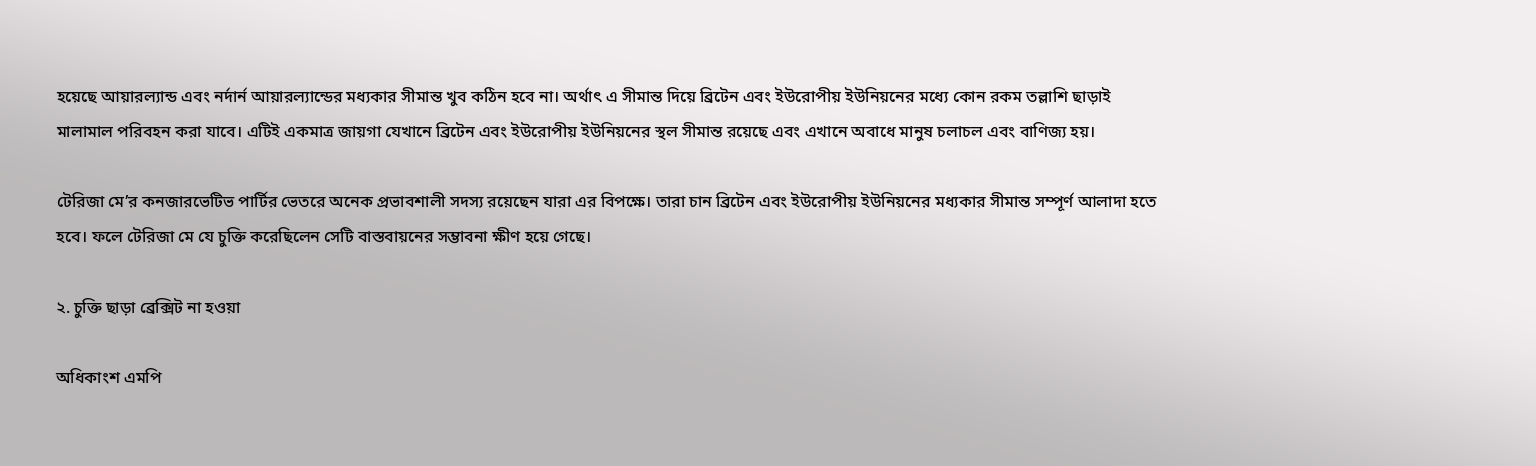হয়েছে আয়ারল্যান্ড এবং নর্দার্ন আয়ারল্যান্ডের মধ্যকার সীমান্ত খুব কঠিন হবে না। অর্থাৎ এ সীমান্ত দিয়ে ব্রিটেন এবং ইউরোপীয় ইউনিয়নের মধ্যে কোন রকম তল্লাশি ছাড়াই মালামাল পরিবহন করা যাবে। এটিই একমাত্র জায়গা যেখানে ব্রিটেন এবং ইউরোপীয় ইউনিয়নের স্থল সীমান্ত রয়েছে এবং এখানে অবাধে মানুষ চলাচল এবং বাণিজ্য হয়।

টেরিজা মে’র কনজারভেটিভ পার্টির ভেতরে অনেক প্রভাবশালী সদস্য রয়েছেন যারা এর বিপক্ষে। তারা চান ব্রিটেন এবং ইউরোপীয় ইউনিয়নের মধ্যকার সীমান্ত সম্পূর্ণ আলাদা হতে হবে। ফলে টেরিজা মে যে চুক্তি করেছিলেন সেটি বাস্তবায়নের সম্ভাবনা ক্ষীণ হয়ে গেছে।

২. চুক্তি ছাড়া ব্রেক্সিট না হওয়া

অধিকাংশ এমপি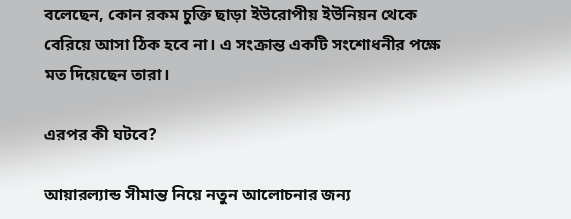বলেছেন, কোন রকম চুক্তি ছাড়া ইউরোপীয় ইউনিয়ন থেকে বেরিয়ে আসা ঠিক হবে না। এ সংক্রান্ত একটি সংশোধনীর পক্ষে মত দিয়েছেন তারা।

এরপর কী ঘটবে?

আয়ারল্যান্ড সীমান্ত নিয়ে নতুন আলোচনার জন্য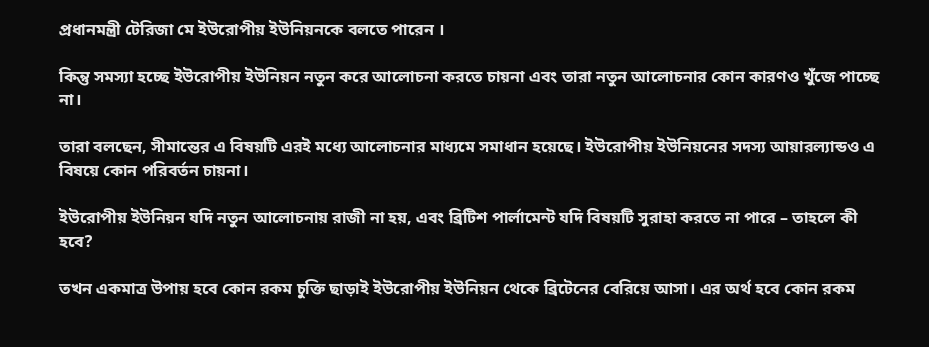প্রধানমন্ত্রী টেরিজা মে ইউরোপীয় ইউনিয়নকে বলতে পারেন ।

কিন্তু সমস্যা হচ্ছে ইউরোপীয় ইউনিয়ন নতুন করে আলোচনা করতে চায়না এবং তারা নতুন আলোচনার কোন কারণও খুঁজে পাচ্ছে না।

তারা বলছেন, সীমান্তের এ বিষয়টি এরই মধ্যে আলোচনার মাধ্যমে সমাধান হয়েছে। ইউরোপীয় ইউনিয়নের সদস্য আয়ারল্যান্ডও এ বিষয়ে কোন পরিবর্তন চায়না।

ইউরোপীয় ইউনিয়ন যদি নতুন আলোচনায় রাজী না হয়, এবং ব্রিটিশ পার্লামেন্ট যদি বিষয়টি সুরাহা করতে না পারে – তাহলে কী হবে?

তখন একমাত্র উপায় হবে কোন রকম চুক্তি ছাড়াই ইউরোপীয় ইউনিয়ন থেকে ব্রিটেনের বেরিয়ে আসা। এর অর্থ হবে কোন রকম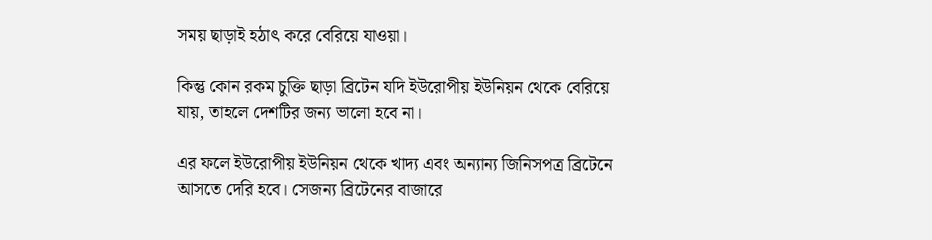সময় ছাড়াই হঠাৎ করে বেরিয়ে যাওয়া।

কিন্তু কোন রকম চুক্তি ছাড়া ব্রিটেন যদি ইউরোপীয় ইউনিয়ন থেকে বেরিয়ে যায়, তাহলে দেশটির জন্য ভালো হবে না।

এর ফলে ইউরোপীয় ইউনিয়ন থেকে খাদ্য এবং অন্যান্য জিনিসপত্র ব্রিটেনে আসতে দেরি হবে। সেজন্য ব্রিটেনের বাজারে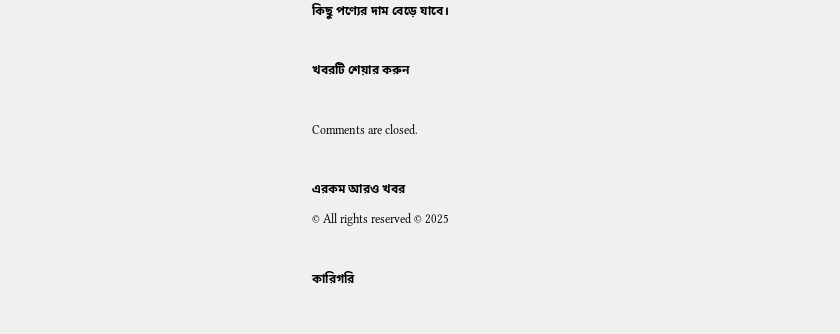কিছু পণ্যের দাম বেড়ে যাবে।

খবরটি শেয়ার করুন

Comments are closed.

এরকম আরও খবর
© All rights reserved © 2025

কারিগরি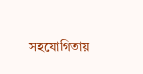সহযোগিতায়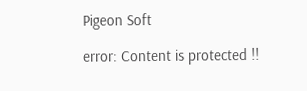Pigeon Soft

error: Content is protected !!